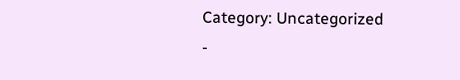Category: Uncategorized
-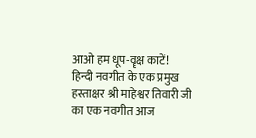आओ हम धूप-वॄक्ष काटें!
हिन्दी नवगीत के एक प्रमुख हस्ताक्षर श्री माहेश्वर तिवारी जी का एक नवगीत आज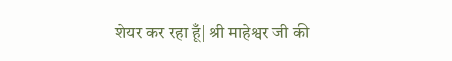शेयर कर रहा हूँ| श्री माहेश्वर जी की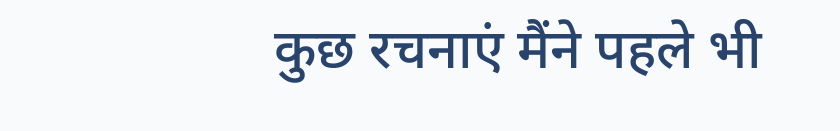कुछ रचनाएं मैंने पहले भी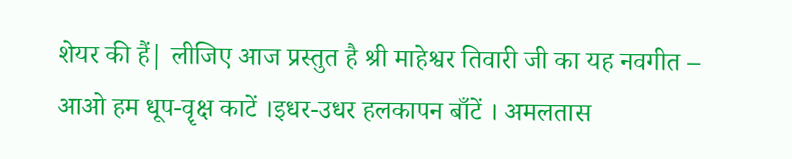शेयर की हैं| लीजिए आज प्रस्तुत है श्री माहेश्वर तिवारी जी का यह नवगीत – आओ हम धूप-वॄक्ष काटें ।इधर-उधर हलकापन बाँटें । अमलतास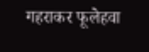गहराकर फूलेहवा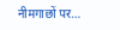नीमगाछों पर…